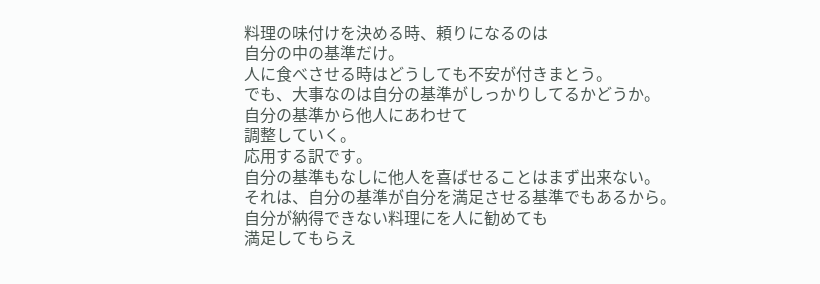料理の味付けを決める時、頼りになるのは
自分の中の基準だけ。
人に食べさせる時はどうしても不安が付きまとう。
でも、大事なのは自分の基準がしっかりしてるかどうか。
自分の基準から他人にあわせて
調整していく。
応用する訳です。
自分の基準もなしに他人を喜ばせることはまず出来ない。
それは、自分の基準が自分を満足させる基準でもあるから。
自分が納得できない料理にを人に勧めても
満足してもらえ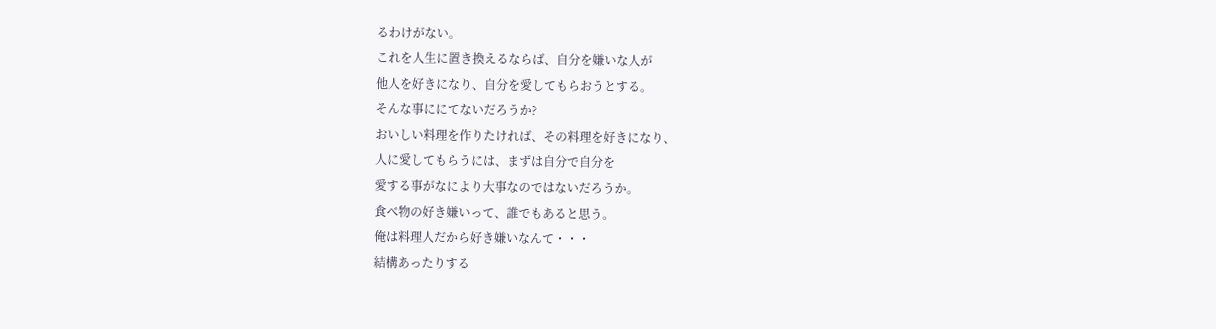るわけがない。
これを人生に置き換えるならば、自分を嫌いな人が
他人を好きになり、自分を愛してもらおうとする。
そんな事ににてないだろうか?
おいしい料理を作りたければ、その料理を好きになり、
人に愛してもらうには、まずは自分で自分を
愛する事がなにより大事なのではないだろうか。
食べ物の好き嫌いって、誰でもあると思う。
俺は料理人だから好き嫌いなんて・・・
結構あったりする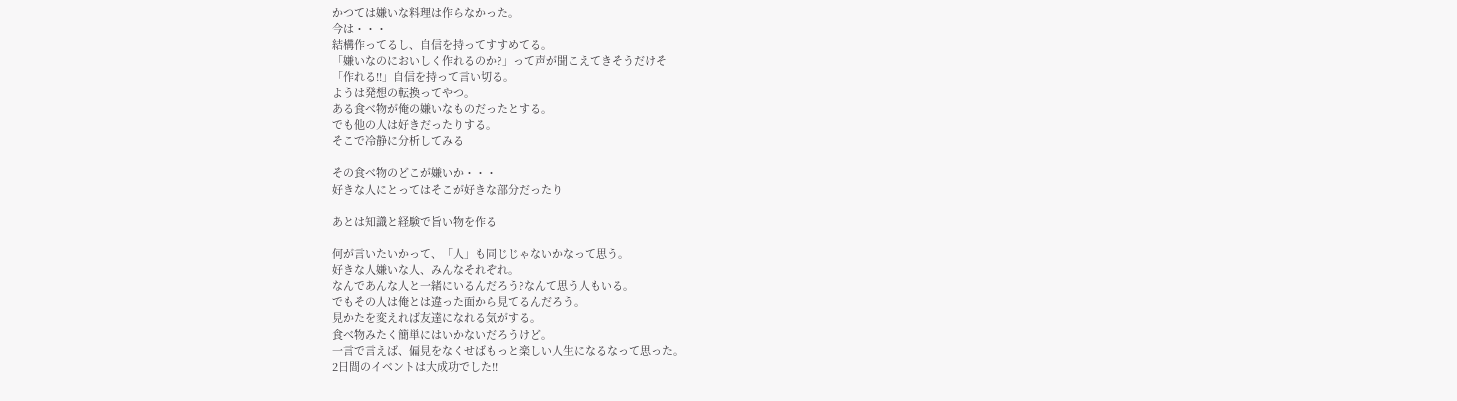かつては嫌いな料理は作らなかった。
今は・・・
結構作ってるし、自信を持ってすすめてる。
「嫌いなのにおいしく作れるのか?」って声が聞こえてきそうだけそ
「作れる!!」自信を持って言い切る。
ようは発想の転換ってやつ。
ある食べ物が俺の嫌いなものだったとする。
でも他の人は好きだったりする。
そこで冷静に分析してみる

その食べ物のどこが嫌いか・・・
好きな人にとってはそこが好きな部分だったり

あとは知識と経験で旨い物を作る

何が言いたいかって、「人」も同じじゃないかなって思う。
好きな人嫌いな人、みんなそれぞれ。
なんであんな人と一緒にいるんだろう?なんて思う人もいる。
でもその人は俺とは違った面から見てるんだろう。
見かたを変えれば友達になれる気がする。
食べ物みたく簡単にはいかないだろうけど。
一言で言えば、偏見をなくせばもっと楽しい人生になるなって思った。
2日間のイベントは大成功でした!!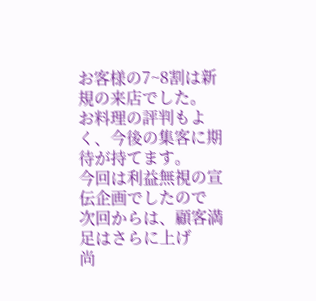お客様の7~8割は新規の来店でした。
お料理の評判もよく、今後の集客に期待が持てます。
今回は利益無視の宣伝企画でしたので
次回からは、顧客満足はさらに上げ
尚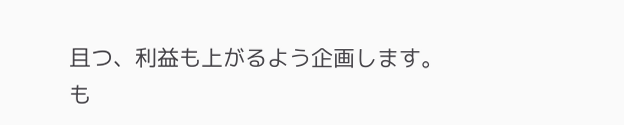且つ、利益も上がるよう企画します。
も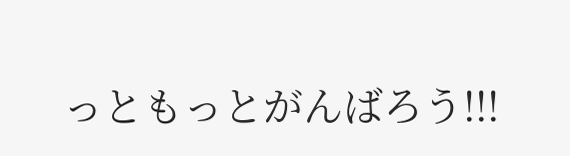っともっとがんばろう!!!